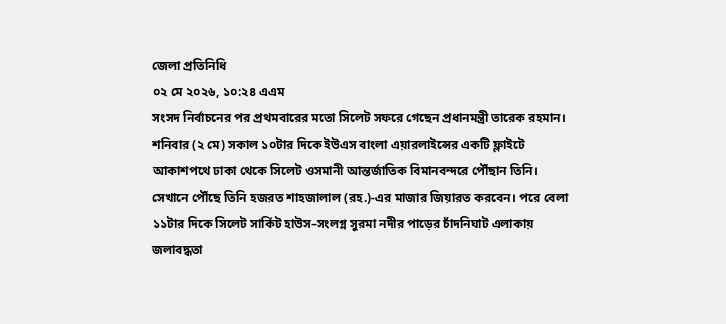জেলা প্রতিনিধি
০২ মে ২০২৬, ১০:২৪ এএম
সংসদ নির্বাচনের পর প্রথমবারের মতো সিলেট সফরে গেছেন প্রধানমন্ত্রী তারেক রহমান।
শনিবার (২ মে) সকাল ১০টার দিকে ইউএস বাংলা এয়ারলাইন্সের একটি ফ্লাইটে আকাশপথে ঢাকা থেকে সিলেট ওসমানী আন্তর্জাতিক বিমানবন্দরে পৌঁছান তিনি।
সেখানে পৌঁছে তিনি হজরত শাহজালাল (রহ.)-এর মাজার জিয়ারত করবেন। পরে বেলা ১১টার দিকে সিলেট সার্কিট হাউস–সংলগ্ন সুরমা নদীর পাড়ের চাঁদনিঘাট এলাকায় জলাবদ্ধতা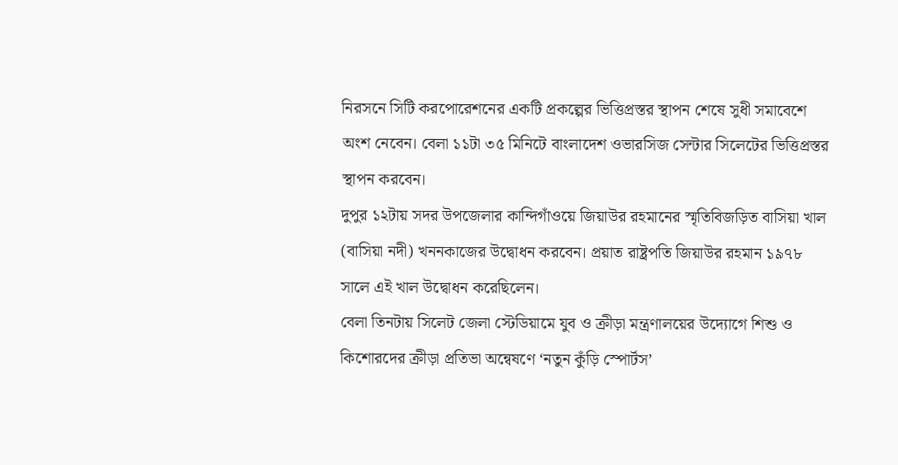নিরসনে সিটি করপোরেশনের একটি প্রকল্পের ভিত্তিপ্রস্তর স্থাপন শেষে সুধী সমাবেশে অংশ নেবেন। বেলা ১১টা ৩৫ মিনিটে বাংলাদেশ ওভারসিজ সেন্টার সিলেটের ভিত্তিপ্রস্তর স্থাপন করবেন।
দুপুর ১২টায় সদর উপজেলার কান্দিগাঁওয়ে জিয়াউর রহমানের স্মৃতিবিজড়িত বাসিয়া খাল (বাসিয়া নদী) খননকাজের উদ্বোধন করবেন। প্রয়াত রাষ্ট্রপতি জিয়াউর রহমান ১৯৭৮ সালে এই খাল উদ্বোধন করেছিলেন।
বেলা তিনটায় সিলেট জেলা স্টেডিয়ামে যুব ও ক্রীড়া মন্ত্রণালয়ের উদ্যোগে শিশু ও কিশোরদের ক্রীড়া প্রতিভা অন্বেষণে ‘নতুন কুঁড়ি স্পোর্টস’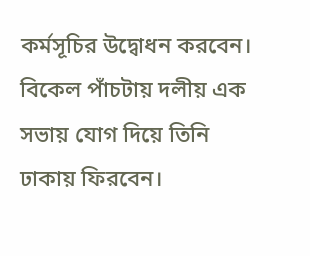কর্মসূচির উদ্বোধন করবেন। বিকেল পাঁচটায় দলীয় এক সভায় যোগ দিয়ে তিনি ঢাকায় ফিরবেন।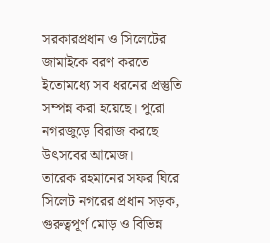সরকারপ্রধান ও সিলেটের জামাইকে বরণ করতে ইতোমধ্যে সব ধরনের প্রস্তুতি সম্পন্ন করা হয়েছে। পুরো নগরজুড়ে বিরাজ করছে উৎসবের আমেজ।
তারেক রহমানের সফর ঘিরে সিলেট নগরের প্রধান সড়ক, গুরুত্বপূর্ণ মোড় ও বিভিন্ন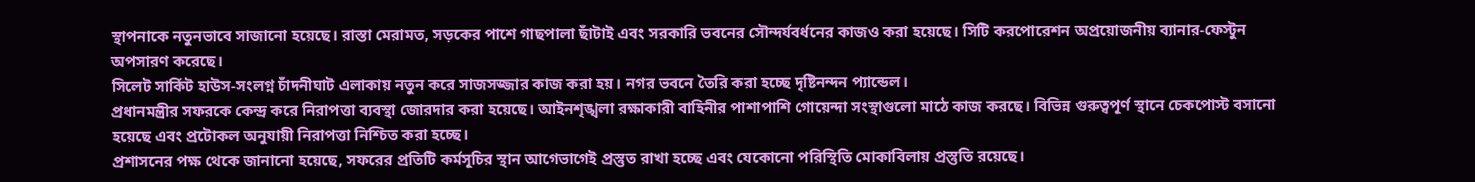স্থাপনাকে নতুনভাবে সাজানো হয়েছে। রাস্তা মেরামত, সড়কের পাশে গাছপালা ছাঁটাই এবং সরকারি ভবনের সৌন্দর্যবর্ধনের কাজও করা হয়েছে। সিটি করপোরেশন অপ্রয়োজনীয় ব্যানার-ফেস্টুন অপসারণ করেছে।
সিলেট সার্কিট হাউস-সংলগ্ন চাঁদনীঘাট এলাকায় নতুন করে সাজসজ্জার কাজ করা হয়। নগর ভবনে তৈরি করা হচ্ছে দৃষ্টিনন্দন প্যান্ডেল।
প্রধানমন্ত্রীর সফরকে কেন্দ্র করে নিরাপত্তা ব্যবস্থা জোরদার করা হয়েছে। আইনশৃঙ্খলা রক্ষাকারী বাহিনীর পাশাপাশি গোয়েন্দা সংস্থাগুলো মাঠে কাজ করছে। বিভিন্ন গুরুত্বপূর্ণ স্থানে চেকপোস্ট বসানো হয়েছে এবং প্রটোকল অনুযায়ী নিরাপত্তা নিশ্চিত করা হচ্ছে।
প্রশাসনের পক্ষ থেকে জানানো হয়েছে, সফরের প্রতিটি কর্মসূচির স্থান আগেভাগেই প্রস্তুত রাখা হচ্ছে এবং যেকোনো পরিস্থিতি মোকাবিলায় প্রস্তুতি রয়েছে।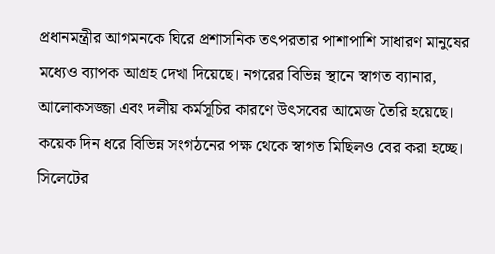প্রধানমন্ত্রীর আগমনকে ঘিরে প্রশাসনিক তৎপরতার পাশাপাশি সাধারণ মানুষের মধ্যেও ব্যাপক আগ্রহ দেখা দিয়েছে। নগরের বিভিন্ন স্থানে স্বাগত ব্যানার, আলোকসজ্জা এবং দলীয় কর্মসূচির কারণে উৎসবের আমেজ তৈরি হয়েছে। কয়েক দিন ধরে বিভিন্ন সংগঠনের পক্ষ থেকে স্বাগত মিছিলও বের করা হচ্ছে।
সিলেটের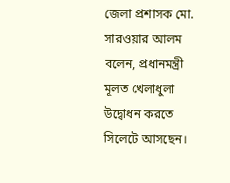জেলা প্রশাসক মো. সারওয়ার আলম বলেন, প্রধানমন্ত্রী মূলত খেলাধুলা উদ্বোধন করতে সিলেটে আসছেন।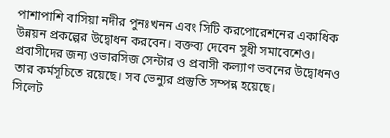পাশাপাশি বাসিয়া নদীর পুনঃখনন এবং সিটি করপোরেশনের একাধিক উন্নয়ন প্রকল্পের উদ্বোধন করবেন। বক্তব্য দেবেন সুধী সমাবেশেও। প্রবাসীদের জন্য ওভারসিজ সেন্টার ও প্রবাসী কল্যাণ ভবনের উদ্বোধনও তার কর্মসূচিতে রয়েছে। সব ভেন্যুর প্রস্তুতি সম্পন্ন হয়েছে।
সিলেট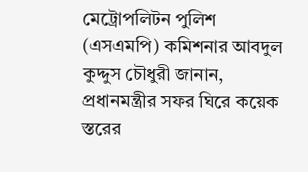মেট্রোপলিটন পুলিশ (এসএমপি) কমিশনার আবদুল কুদ্দুস চৌধুরী জানান, প্রধানমন্ত্রীর সফর ঘিরে কয়েক স্তরের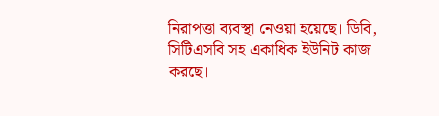নিরাপত্তা ব্যবস্থা নেওয়া হয়েছে। ডিবি, সিটিএসবি সহ একাধিক ইউনিট কাজ করছে।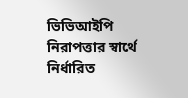ভিভিআইপি নিরাপত্তার স্বার্থে নির্ধারিত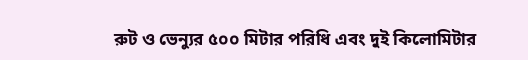রুট ও ভেন্যুর ৫০০ মিটার পরিধি এবং দুই কিলোমিটার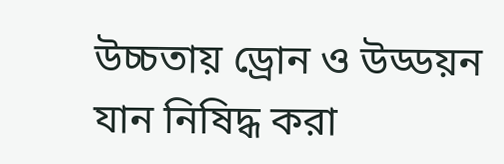উচ্চতায় ড্রোন ও উড্ডয়ন যান নিষিদ্ধ করা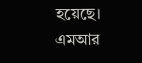হয়েছে।
এমআর